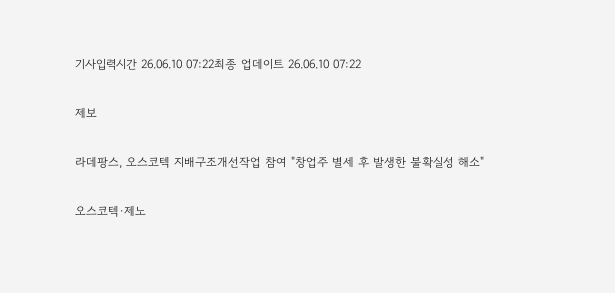기사입력시간 26.06.10 07:22최종 업데이트 26.06.10 07:22

제보

라데팡스, 오스코텍 지배구조개선작업 참여 "창업주 별세 후 발생한 불확실성 해소"

오스코텍·제노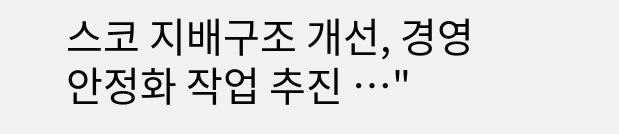스코 지배구조 개선, 경영 안정화 작업 추진 …"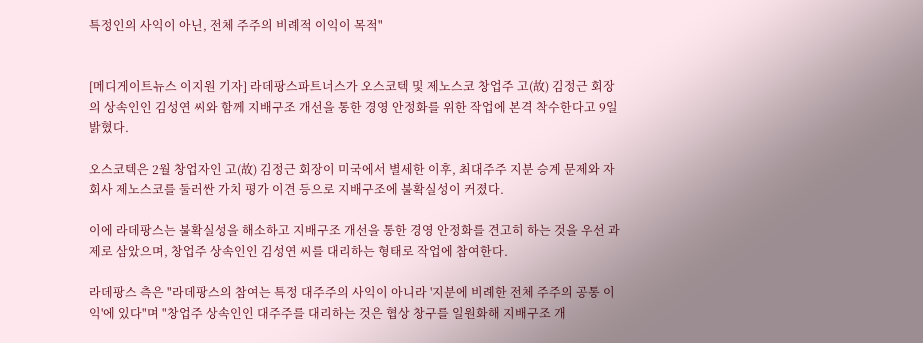특정인의 사익이 아닌, 전체 주주의 비례적 이익이 목적"


[메디게이트뉴스 이지원 기자] 라데팡스파트너스가 오스코텍 및 제노스코 창업주 고(故) 김정근 회장의 상속인인 김성연 씨와 함께 지배구조 개선을 통한 경영 안정화를 위한 작업에 본격 착수한다고 9일 밝혔다.

오스코텍은 2월 창업자인 고(故) 김정근 회장이 미국에서 별세한 이후, 최대주주 지분 승계 문제와 자회사 제노스코를 둘러싼 가치 평가 이견 등으로 지배구조에 불확실성이 커졌다.

이에 라데팡스는 불확실성을 해소하고 지배구조 개선을 통한 경영 안정화를 견고히 하는 것을 우선 과제로 삼았으며, 창업주 상속인인 김성연 씨를 대리하는 형태로 작업에 참여한다.

라데팡스 측은 "라데팡스의 참여는 특정 대주주의 사익이 아니라 '지분에 비례한 전체 주주의 공통 이익'에 있다"며 "창업주 상속인인 대주주를 대리하는 것은 협상 창구를 일원화해 지배구조 개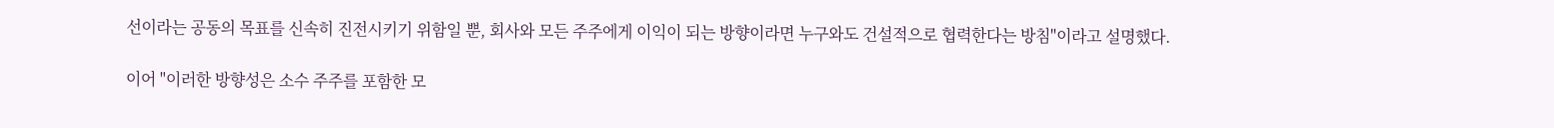선이라는 공동의 목표를 신속히 진전시키기 위함일 뿐, 회사와 모든 주주에게 이익이 되는 방향이라면 누구와도 건설적으로 협력한다는 방침"이라고 설명했다.

이어 "이러한 방향성은 소수 주주를 포함한 모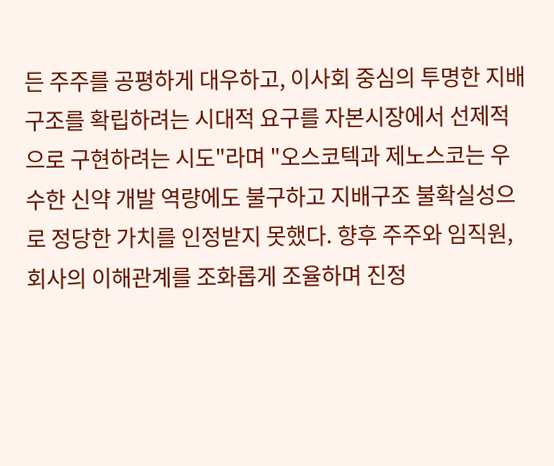든 주주를 공평하게 대우하고, 이사회 중심의 투명한 지배구조를 확립하려는 시대적 요구를 자본시장에서 선제적으로 구현하려는 시도"라며 "오스코텍과 제노스코는 우수한 신약 개발 역량에도 불구하고 지배구조 불확실성으로 정당한 가치를 인정받지 못했다. 향후 주주와 임직원, 회사의 이해관계를 조화롭게 조율하며 진정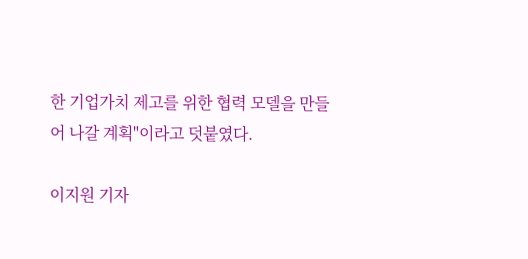한 기업가치 제고를 위한 협력 모델을 만들어 나갈 계획"이라고 덧붙였다.

이지원 기자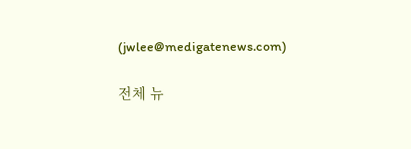(jwlee@medigatenews.com)

전체 뉴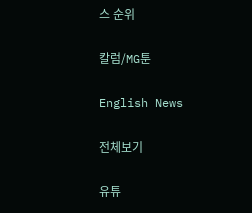스 순위

칼럼/MG툰

English News

전체보기

유튜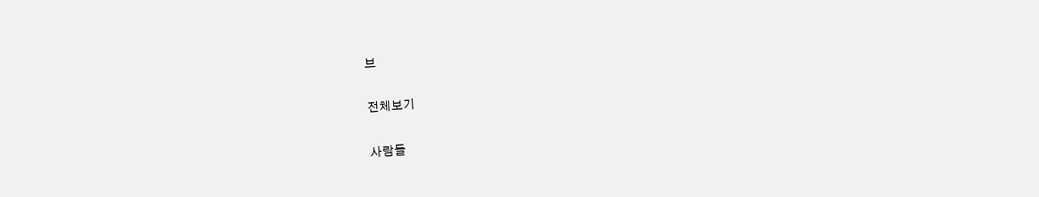브

전체보기

사람들